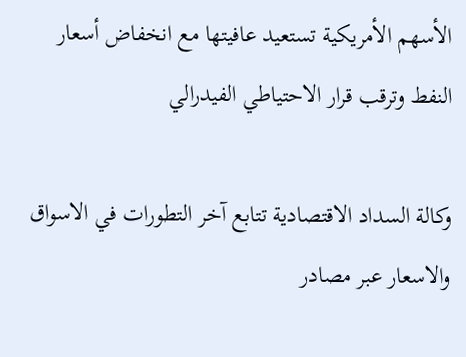الأسهم الأمريكية تستعيد عافيتها مع انخفاض أسعار النفط وترقب قرار الاحتياطي الفيدرالي

وكالة السداد الاقتصادية تتابع آخر التطورات في الاسواق والاسعار عبر مصادر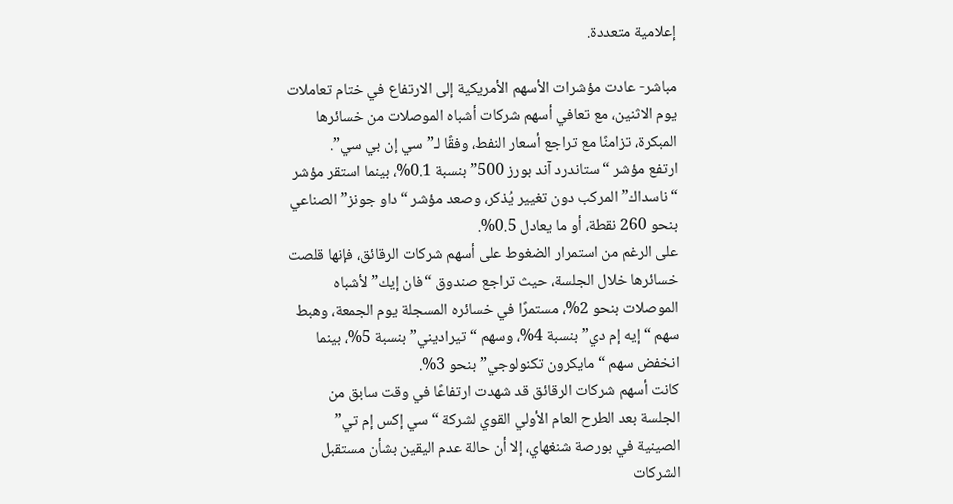إعلامية متعددة.

مباشر- عادت مؤشرات الأسهم الأمريكية إلى الارتفاع في ختام تعاملات يوم الاثنين، مع تعافي أسهم شركات أشباه الموصلات من خسائرها المبكرة، تزامنًا مع تراجع أسعار النفط، وفقًا لـ”سي إن بي سي”.
ارتفع مؤشر “ستاندرد آند بورز 500” بنسبة 0.1%، بينما استقر مؤشر “ناسداك” المركب دون تغيير يُذكر، وصعد مؤشر “داو جونز” الصناعي بنحو 260 نقطة، أو ما يعادل 0.5%.
على الرغم من استمرار الضغوط على أسهم شركات الرقائق، فإنها قلصت خسائرها خلال الجلسة، حيث تراجع صندوق “فان إيك” لأشباه الموصلات بنحو 2%، مستمرًا في خسائره المسجلة يوم الجمعة، وهبط سهم “إيه إم دي” بنسبة 4%، وسهم “تيراديني” بنسبة 5%، بينما انخفض سهم “مايكرون تكنولوجي” بنحو 3%.
كانت أسهم شركات الرقائق قد شهدت ارتفاعًا في وقت سابق من الجلسة بعد الطرح العام الأولي القوي لشركة “سي إكس إم تي” الصينية في بورصة شنغهاي، إلا أن حالة عدم اليقين بشأن مستقبل الشركات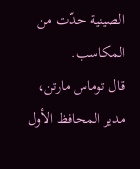الصينية حدّت من المكاسب.
قال توماس مارتن، مدير المحافظ الأول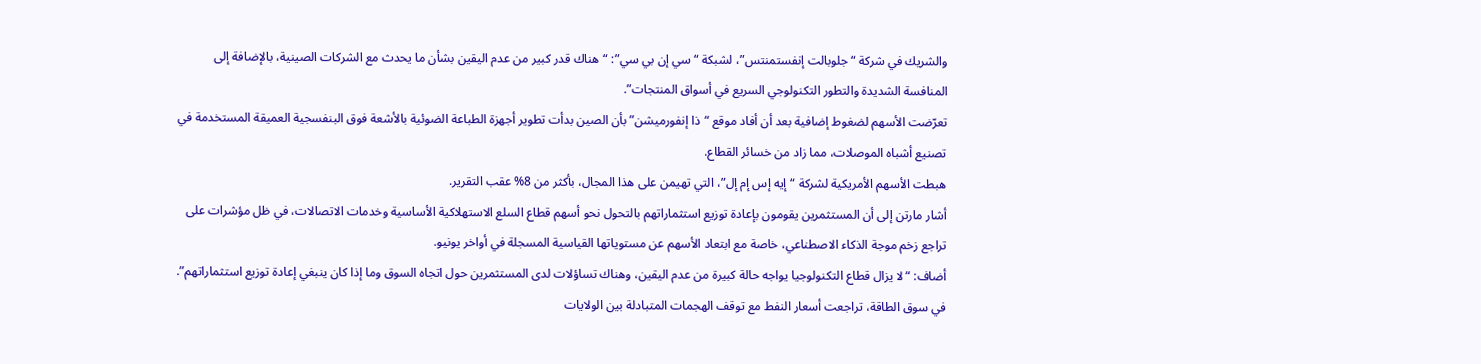والشريك في شركة “جلوبالت إنفستمنتس”، لشبكة “سي إن بي سي”: “هناك قدر كبير من عدم اليقين بشأن ما يحدث مع الشركات الصينية، بالإضافة إلى المنافسة الشديدة والتطور التكنولوجي السريع في أسواق المنتجات”.
تعرّضت الأسهم لضغوط إضافية بعد أن أفاد موقع “ذا إنفورميشن” بأن الصين بدأت تطوير أجهزة الطباعة الضوئية بالأشعة فوق البنفسجية العميقة المستخدمة في تصنيع أشباه الموصلات، مما زاد من خسائر القطاع.
هبطت الأسهم الأمريكية لشركة “إيه إس إم إل”، التي تهيمن على هذا المجال، بأكثر من 8% عقب التقرير.
أشار مارتن إلى أن المستثمرين يقومون بإعادة توزيع استثماراتهم بالتحول نحو أسهم قطاع السلع الاستهلاكية الأساسية وخدمات الاتصالات، في ظل مؤشرات على تراجع زخم موجة الذكاء الاصطناعي، خاصة مع ابتعاد الأسهم عن مستوياتها القياسية المسجلة في أواخر يونيو.
أضاف: “لا يزال قطاع التكنولوجيا يواجه حالة كبيرة من عدم اليقين، وهناك تساؤلات لدى المستثمرين حول اتجاه السوق وما إذا كان ينبغي إعادة توزيع استثماراتهم”.
في سوق الطاقة، تراجعت أسعار النفط مع توقف الهجمات المتبادلة بين الولايات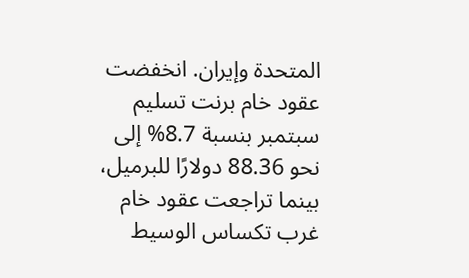المتحدة وإيران. انخفضت عقود خام برنت تسليم سبتمبر بنسبة 8.7% إلى نحو 88.36 دولارًا للبرميل، بينما تراجعت عقود خام غرب تكساس الوسيط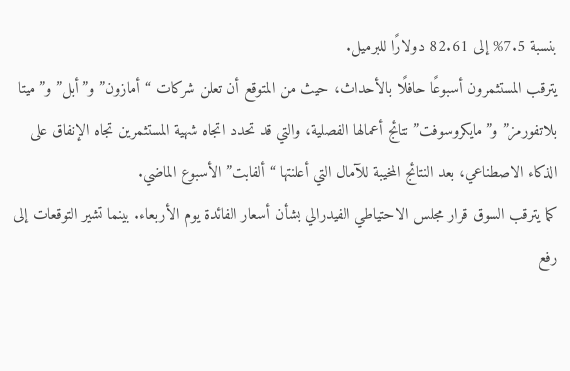بنسبة 7.5% إلى 82.61 دولارًا للبرميل.
يترقب المستثمرون أسبوعًا حافلًا بالأحداث، حيث من المتوقع أن تعلن شركات “أمازون” و”أبل” و”ميتا بلاتفورمز” و”مايكروسوفت” نتائج أعمالها الفصلية، والتي قد تحدد اتجاه شهية المستثمرين تجاه الإنفاق على الذكاء الاصطناعي، بعد النتائج المخيبة للآمال التي أعلنتها “ألفابت” الأسبوع الماضي.
كما يترقب السوق قرار مجلس الاحتياطي الفيدرالي بشأن أسعار الفائدة يوم الأربعاء. بينما تشير التوقعات إلى رفع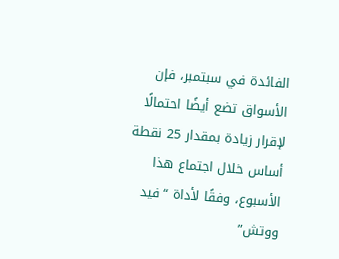الفائدة في سبتمبر، فإن الأسواق تضع أيضًا احتمالًا لإقرار زيادة بمقدار 25 نقطة أساس خلال اجتماع هذا الأسبوع، وفقًا لأداة “فيد ووتش”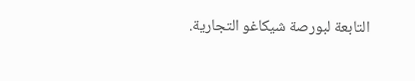التابعة لبورصة شيكاغو التجارية.